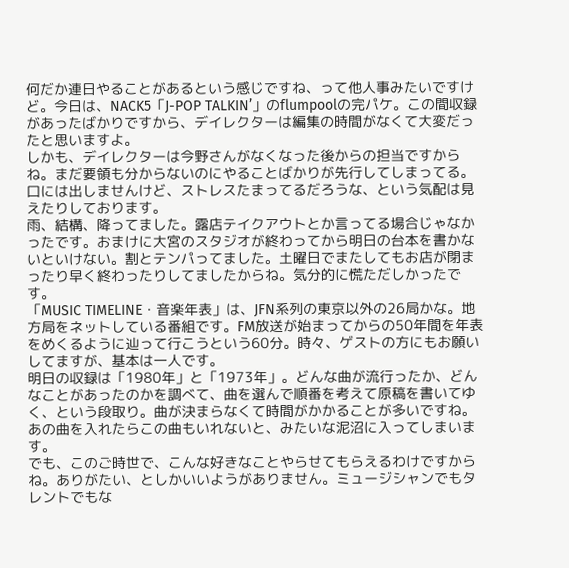何だか連日やることがあるという感じですね、って他人事みたいですけど。今日は、NACK5「J-POP TALKIN’」のflumpoolの完パケ。この間収録があったばかりですから、デイレクターは編集の時間がなくて大変だったと思いますよ。
しかも、デイレクターは今野さんがなくなった後からの担当ですからね。まだ要領も分からないのにやることばかりが先行してしまってる。口には出しませんけど、ストレスたまってるだろうな、という気配は見えたりしております。
雨、結構、降ってました。露店テイクアウトとか言ってる場合じゃなかったです。おまけに大宮のスタジオが終わってから明日の台本を書かないといけない。割とテンパってました。土曜日でまたしてもお店が閉まったり早く終わったりしてましたからね。気分的に慌ただしかったです。
「MUSIC TIMELINE・音楽年表」は、JFN系列の東京以外の26局かな。地方局をネットしている番組です。FM放送が始まってからの50年間を年表をめくるように辿って行こうという60分。時々、ゲストの方にもお願いしてますが、基本は一人です。
明日の収録は「1980年」と「1973年」。どんな曲が流行ったか、どんなことがあったのかを調べて、曲を選んで順番を考えて原稿を書いてゆく、という段取り。曲が決まらなくて時間がかかることが多いですね。あの曲を入れたらこの曲もいれないと、みたいな泥沼に入ってしまいます。
でも、このご時世で、こんな好きなことやらせてもらえるわけですからね。ありがたい、としかいいようがありません。ミュージシャンでもタレントでもな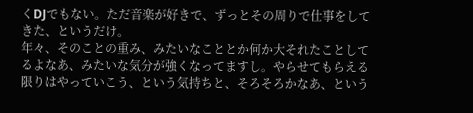くDJでもない。ただ音楽が好きで、ずっとその周りで仕事をしてきた、というだけ。
年々、そのことの重み、みたいなこととか何か大それたことしてるよなあ、みたいな気分が強くなってますし。やらせてもらえる限りはやっていこう、という気持ちと、そろそろかなあ、という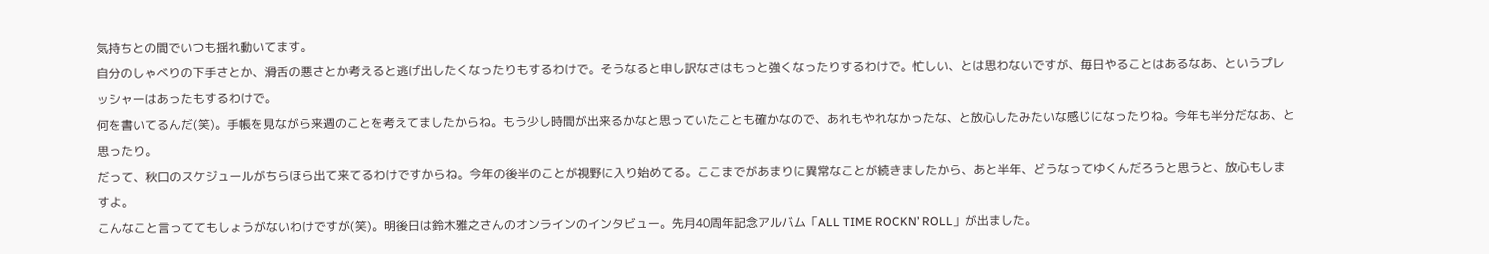気持ちとの間でいつも揺れ動いてます。
自分のしゃべりの下手さとか、滑舌の悪さとか考えると逃げ出したくなったりもするわけで。そうなると申し訳なさはもっと強くなったりするわけで。忙しい、とは思わないですが、毎日やることはあるなあ、というプレッシャーはあったもするわけで。
何を書いてるんだ(笑)。手帳を見ながら来週のことを考えてましたからね。もう少し時間が出来るかなと思っていたことも確かなので、あれもやれなかったな、と放心したみたいな感じになったりね。今年も半分だなあ、と思ったり。
だって、秋口のスケジュールがちらほら出て来てるわけですからね。今年の後半のことが視野に入り始めてる。ここまでがあまりに異常なことが続きましたから、あと半年、どうなってゆくんだろうと思うと、放心もしますよ。
こんなこと言っててもしょうがないわけですが(笑)。明後日は鈴木雅之さんのオンラインのインタビュー。先月40周年記念アルバム「ALL TIME ROCKN’ ROLL」が出ました。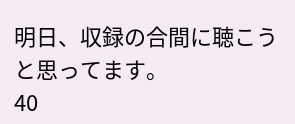明日、収録の合間に聴こうと思ってます。
40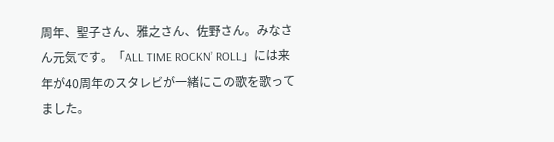周年、聖子さん、雅之さん、佐野さん。みなさん元気です。「ALL TIME ROCKN’ ROLL」には来年が40周年のスタレビが一緒にこの歌を歌ってました。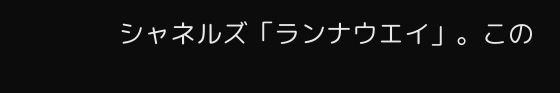シャネルズ「ランナウエイ」。この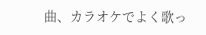曲、カラオケでよく歌っ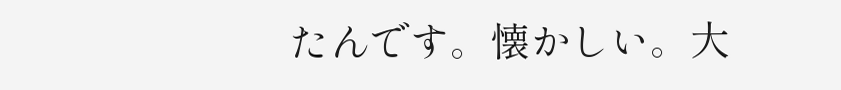たんです。懐かしい。大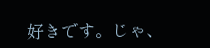好きです。じゃ、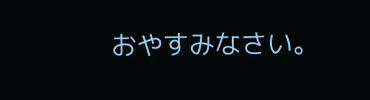おやすみなさい。